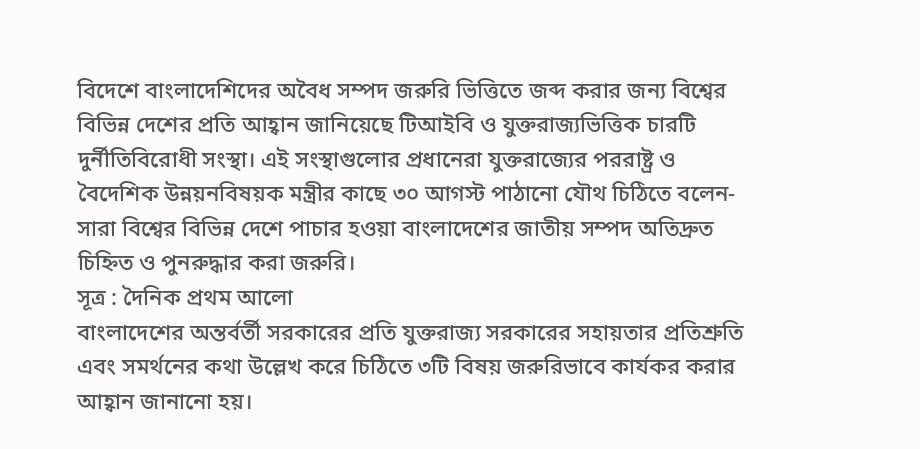বিদেশে বাংলাদেশিদের অবৈধ সম্পদ জরুরি ভিত্তিতে জব্দ করার জন্য বিশ্বের বিভিন্ন দেশের প্রতি আহ্বান জানিয়েছে টিআইবি ও যুক্তরাজ্যভিত্তিক চারটি দুর্নীতিবিরোধী সংস্থা। এই সংস্থাগুলোর প্রধানেরা যুক্তরাজ্যের পররাষ্ট্র ও বৈদেশিক উন্নয়নবিষয়ক মন্ত্রীর কাছে ৩০ আগস্ট পাঠানো যৌথ চিঠিতে বলেন- সারা বিশ্বের বিভিন্ন দেশে পাচার হওয়া বাংলাদেশের জাতীয় সম্পদ অতিদ্রুত চিহ্নিত ও পুনরুদ্ধার করা জরুরি।
সূত্র : দৈনিক প্রথম আলো
বাংলাদেশের অন্তর্বর্তী সরকারের প্রতি যুক্তরাজ্য সরকারের সহায়তার প্রতিশ্রুতি এবং সমর্থনের কথা উল্লেখ করে চিঠিতে ৩টি বিষয় জরুরিভাবে কার্যকর করার আহ্বান জানানো হয়।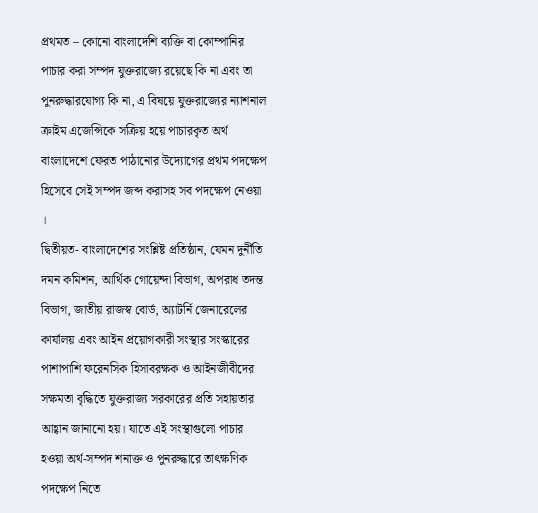প্রথমত – কোনো বাংলাদেশি ব্যক্তি বা কোম্পানির পাচার করা সম্পদ যুক্তরাজ্যে রয়েছে কি না এবং তা পুনরুদ্ধারযোগ্য কি না, এ বিষয়ে যুক্তরাজ্যের ন্যাশনাল ক্রাইম এজেন্সিকে সক্রিয় হয়ে পাচারকৃত অর্থ বাংলাদেশে ফেরত পাঠানোর উদ্যোগের প্রথম পদক্ষেপ হিসেবে সেই সম্পদ জব্দ করাসহ সব পদক্ষেপ নেওয়া ।
দ্বিতীয়ত- বাংলাদেশের সংশ্লিষ্ট প্রতিষ্ঠান, যেমন দুর্নীতি দমন কমিশন, আর্থিক গোয়েন্দা বিভাগ, অপরাধ তদন্ত বিভাগ, জাতীয় রাজস্ব বোর্ড, অ্যাটর্নি জেনারেলের কার্যালয় এবং আইন প্রয়োগকারী সংস্থার সংস্কারের পাশাপাশি ফরেনসিক হিসাবরক্ষক ও আইনজীবীদের সক্ষমতা বৃদ্ধিতে যুক্তরাজ্য সরকারের প্রতি সহায়তার আহ্বান জানানো হয়। যাতে এই সংস্থাগুলো পাচার হওয়া অর্থ-সম্পদ শনাক্ত ও পুনরুদ্ধারে তাৎক্ষণিক পদক্ষেপ নিতে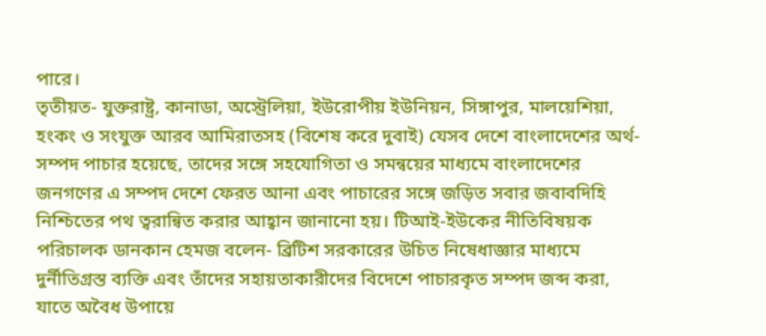পারে।
তৃতীয়ত- যুক্তরাষ্ট্র, কানাডা, অস্ট্রেলিয়া, ইউরোপীয় ইউনিয়ন, সিঙ্গাপুর, মালয়েশিয়া, হংকং ও সংযুক্ত আরব আমিরাতসহ (বিশেষ করে দুবাই) যেসব দেশে বাংলাদেশের অর্থ-সম্পদ পাচার হয়েছে, তাদের সঙ্গে সহযোগিতা ও সমন্বয়ের মাধ্যমে বাংলাদেশের জনগণের এ সম্পদ দেশে ফেরত আনা এবং পাচারের সঙ্গে জড়িত সবার জবাবদিহি নিশ্চিতের পথ ত্বরান্বিত করার আহ্বান জানানো হয়। টিআই-ইউকের নীতিবিষয়ক পরিচালক ডানকান হেমজ বলেন- ব্রিটিশ সরকারের উচিত নিষেধাজ্ঞার মাধ্যমে দুর্নীতিগ্রস্ত ব্যক্তি এবং তাঁদের সহায়তাকারীদের বিদেশে পাচারকৃত সম্পদ জব্দ করা, যাতে অবৈধ উপায়ে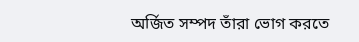অর্জিত সম্পদ তাঁরা ভোগ করতে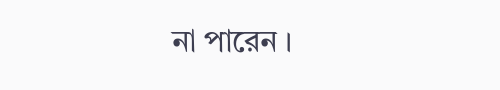না পারেন ।